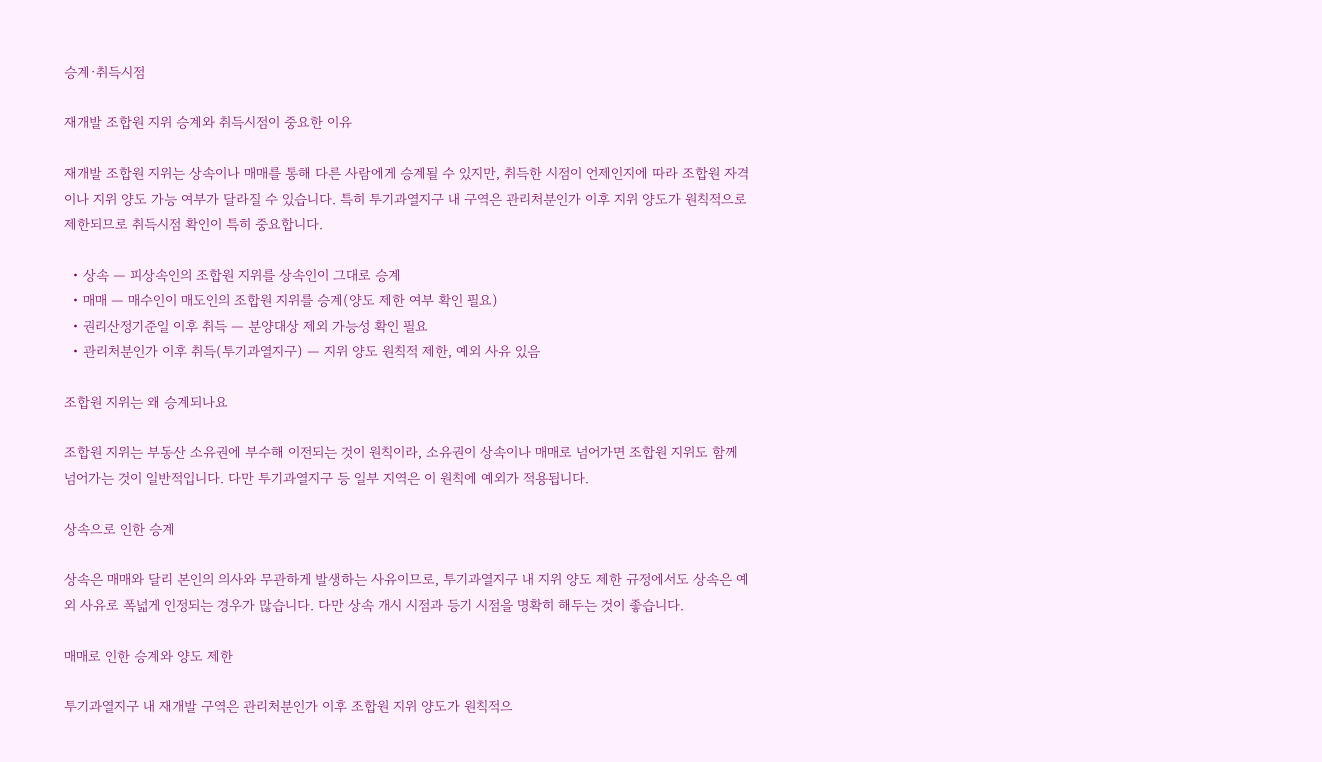승계·취득시점

재개발 조합원 지위 승계와 취득시점이 중요한 이유

재개발 조합원 지위는 상속이나 매매를 통해 다른 사람에게 승계될 수 있지만, 취득한 시점이 언제인지에 따라 조합원 자격이나 지위 양도 가능 여부가 달라질 수 있습니다. 특히 투기과열지구 내 구역은 관리처분인가 이후 지위 양도가 원칙적으로 제한되므로 취득시점 확인이 특히 중요합니다.

  • 상속 — 피상속인의 조합원 지위를 상속인이 그대로 승계
  • 매매 — 매수인이 매도인의 조합원 지위를 승계(양도 제한 여부 확인 필요)
  • 권리산정기준일 이후 취득 — 분양대상 제외 가능성 확인 필요
  • 관리처분인가 이후 취득(투기과열지구) — 지위 양도 원칙적 제한, 예외 사유 있음

조합원 지위는 왜 승계되나요

조합원 지위는 부동산 소유권에 부수해 이전되는 것이 원칙이라, 소유권이 상속이나 매매로 넘어가면 조합원 지위도 함께 넘어가는 것이 일반적입니다. 다만 투기과열지구 등 일부 지역은 이 원칙에 예외가 적용됩니다.

상속으로 인한 승계

상속은 매매와 달리 본인의 의사와 무관하게 발생하는 사유이므로, 투기과열지구 내 지위 양도 제한 규정에서도 상속은 예외 사유로 폭넓게 인정되는 경우가 많습니다. 다만 상속 개시 시점과 등기 시점을 명확히 해두는 것이 좋습니다.

매매로 인한 승계와 양도 제한

투기과열지구 내 재개발 구역은 관리처분인가 이후 조합원 지위 양도가 원칙적으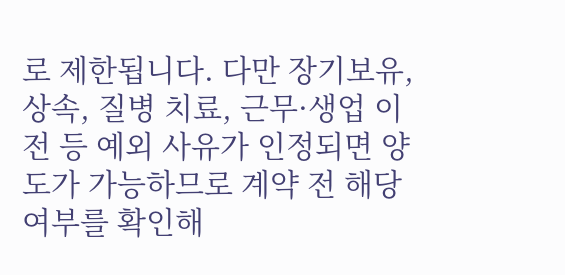로 제한됩니다. 다만 장기보유, 상속, 질병 치료, 근무·생업 이전 등 예외 사유가 인정되면 양도가 가능하므로 계약 전 해당 여부를 확인해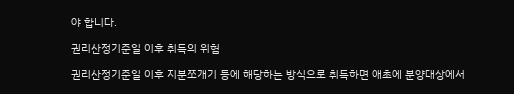야 합니다.

권리산정기준일 이후 취득의 위험

권리산정기준일 이후 지분쪼개기 등에 해당하는 방식으로 취득하면 애초에 분양대상에서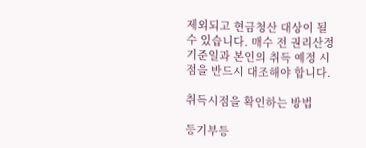제외되고 현금청산 대상이 될 수 있습니다. 매수 전 권리산정기준일과 본인의 취득 예정 시점을 반드시 대조해야 합니다.

취득시점을 확인하는 방법

등기부등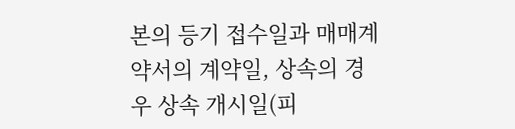본의 등기 접수일과 매매계약서의 계약일, 상속의 경우 상속 개시일(피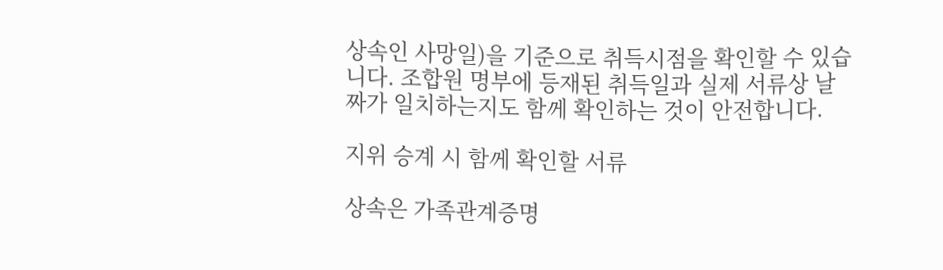상속인 사망일)을 기준으로 취득시점을 확인할 수 있습니다. 조합원 명부에 등재된 취득일과 실제 서류상 날짜가 일치하는지도 함께 확인하는 것이 안전합니다.

지위 승계 시 함께 확인할 서류

상속은 가족관계증명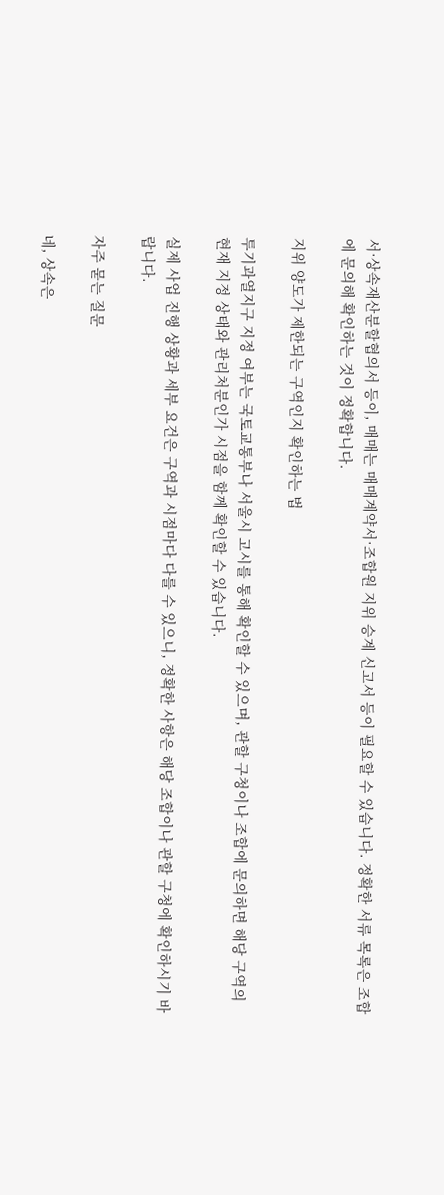서·상속재산분할협의서 등이, 매매는 매매계약서·조합원 지위 승계 신고서 등이 필요할 수 있습니다. 정확한 서류 목록은 조합에 문의해 확인하는 것이 정확합니다.

지위 양도가 제한되는 구역인지 확인하는 법

투기과열지구 지정 여부는 국토교통부나 서울시 고시를 통해 확인할 수 있으며, 관할 구청이나 조합에 문의하면 해당 구역의 현재 지정 상태와 관리처분인가 시점을 함께 확인할 수 있습니다.

실제 사업 진행 상황과 세부 요건은 구역과 시점마다 다를 수 있으니, 정확한 사항은 해당 조합이나 관할 구청에 확인하시기 바랍니다.

자주 묻는 질문

네, 상속은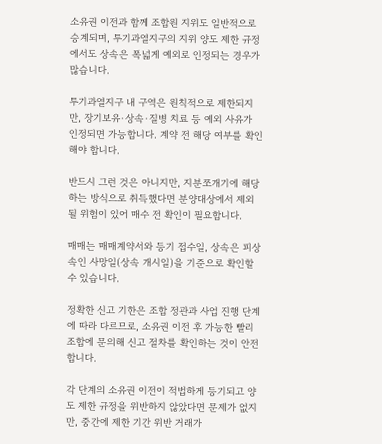소유권 이전과 함께 조합원 지위도 일반적으로 승계되며, 투기과열지구의 지위 양도 제한 규정에서도 상속은 폭넓게 예외로 인정되는 경우가 많습니다.

투기과열지구 내 구역은 원칙적으로 제한되지만, 장기보유·상속·질병 치료 등 예외 사유가 인정되면 가능합니다. 계약 전 해당 여부를 확인해야 합니다.

반드시 그런 것은 아니지만, 지분쪼개기에 해당하는 방식으로 취득했다면 분양대상에서 제외될 위험이 있어 매수 전 확인이 필요합니다.

매매는 매매계약서와 등기 접수일, 상속은 피상속인 사망일(상속 개시일)을 기준으로 확인할 수 있습니다.

정확한 신고 기한은 조합 정관과 사업 진행 단계에 따라 다르므로, 소유권 이전 후 가능한 빨리 조합에 문의해 신고 절차를 확인하는 것이 안전합니다.

각 단계의 소유권 이전이 적법하게 등기되고 양도 제한 규정을 위반하지 않았다면 문제가 없지만, 중간에 제한 기간 위반 거래가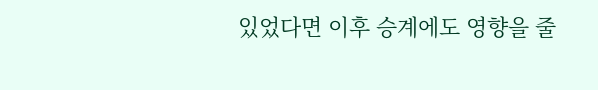있었다면 이후 승계에도 영향을 줄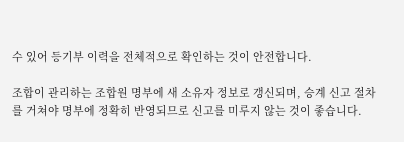수 있어 등기부 이력을 전체적으로 확인하는 것이 안전합니다.

조합이 관리하는 조합원 명부에 새 소유자 정보로 갱신되며, 승계 신고 절차를 거쳐야 명부에 정확히 반영되므로 신고를 미루지 않는 것이 좋습니다.